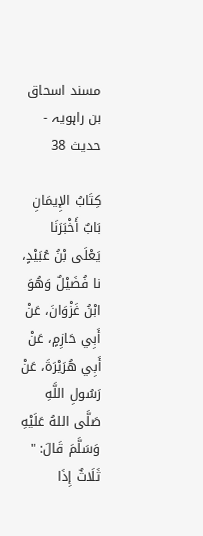مسند اسحاق بن راہویہ - حدیث 38

كِتَابُ الإِيمَانِ بَابٌ أَخْبَرَنَا يَعْلَى بْنُ عُبَيْدٍ، نا فُضَيْلٌ وَهُوَ ابْنُ غَزْوَانَ، عَنْ أَبِي حَازِمٍ، عَنْ أَبِي هُرَيْرَةَ، عَنْ رَسُولِ اللَّهِ صَلَّى اللهُ عَلَيْهِ وَسَلَّمَ قَالَ: " ثَلَاثٌ إِذَا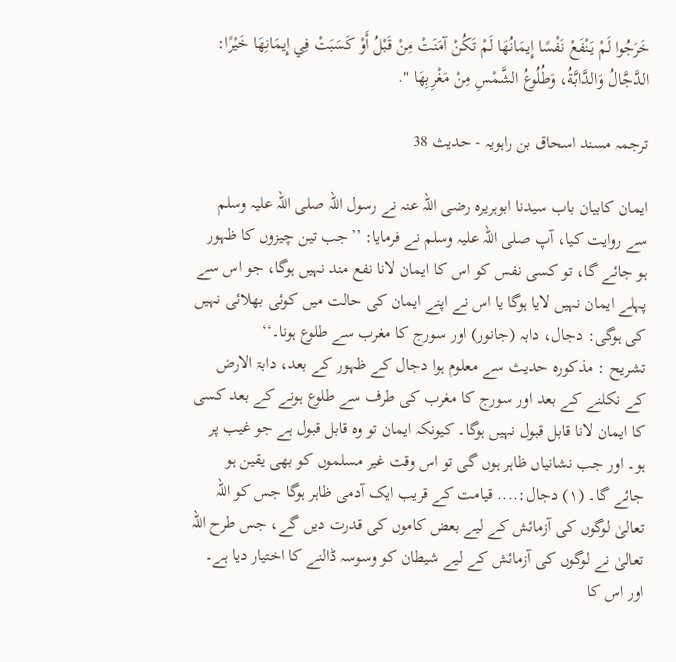خَرَجُوا لَمْ يَنْفَعْ نَفْسًا إِيمَانُهَا لَمْ تَكُنْ آمَنَتْ مِنْ قَبْلُ أَوْ كَسَبَتْ فِي إِيمَانِهَا خَيْرًا: الدَّجَّالُ وَالدَّابَّةُ، وَطُلُوعُ الشَّمْسِ مِنْ مَغْرِبِهَا ".

ترجمہ مسند اسحاق بن راہویہ - حدیث 38

ايمان کابیان باب سیدنا ابوہریرہ رضی اللہ عنہ نے رسول اللہ صلی اللہ علیہ وسلم سے روایت کیا، آپ صلی اللہ علیہ وسلم نے فرمایا: ’’جب تین چیزوں کا ظہور ہو جائے گا، تو کسی نفس کو اس کا ایمان لانا نفع مند نہیں ہوگا، جو اس سے پہلے ایمان نہیں لایا ہوگا یا اس نے اپنے ایمان کی حالت میں کوئی بھلائی نہیں کی ہوگی: دجال، دابہ (جانور) اور سورج کا مغرب سے طلوع ہونا۔‘‘
تشریح : مذکورہ حدیث سے معلوم ہوا دجال کے ظہور کے بعد، دابۃ الارض کے نکلنے کے بعد اور سورج کا مغرب کی طرف سے طلوع ہونے کے بعد کسی کا ایمان لانا قابل قبول نہیں ہوگا۔ کیونکہ ایمان تو وہ قابل قبول ہے جو غیب پر ہو۔ اور جب نشانیاں ظاہر ہوں گی تو اس وقت غیر مسلموں کو بھی یقین ہو جائے گا۔ (۱) دجال:.... قیامت کے قریب ایک آدمی ظاہر ہوگا جس کو اللہ تعالیٰ لوگوں کی آزمائش کے لیے بعض کاموں کی قدرت دیں گے، جس طرح اللہ تعالیٰ نے لوگوں کی آزمائش کے لیے شیطان کو وسوسہ ڈالنے کا اختیار دیا ہے۔ اور اس کا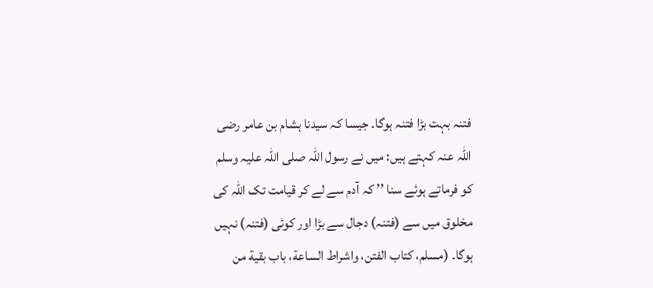فتنہ بہت بڑا فتنہ ہوگا۔ جیسا کہ سیدنا ہشام بن عامر رضی اللہ عنہ کہتے ہیں: میں نے رسول اللہ صلی اللہ علیہ وسلم کو فرماتے ہوئے سنا ’’ کہ آدم سے لے کر قیامت تک اللہ کی مخلوق میں سے (فتنہ) دجال سے بڑا اور کوئی (فتنہ) نہیں ہوگا۔ (مسلم، کتاب الفتن، واشراط الساعة، باب بقیة من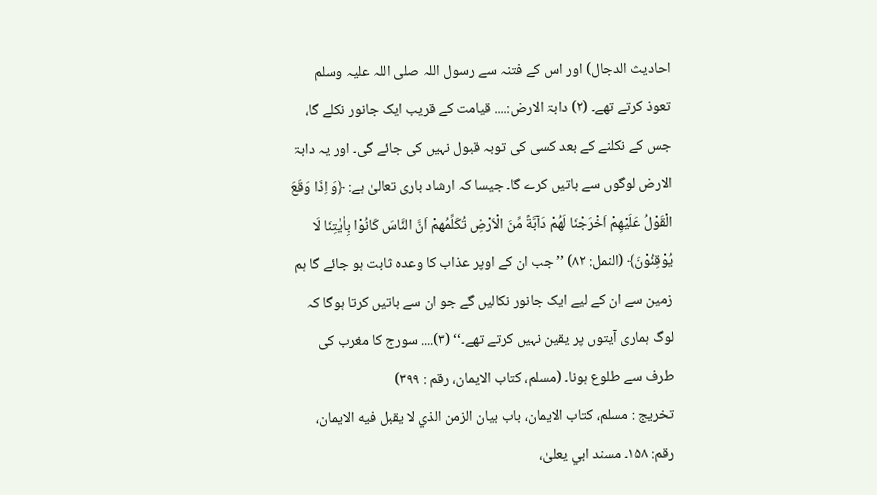احادیث الدجال) اور اس کے فتنہ سے رسول اللہ صلی اللہ علیہ وسلم تعوذ کرتے تھے۔ (۲) دابۃ الارض:.... قیامت کے قریب ایک جانور نکلے گا، جس کے نکلنے کے بعد کسی کی توبہ قبول نہیں کی جائے گی۔ اور یہ دابۃ الارض لوگوں سے باتیں کرے گا۔ جیسا کہ ارشاد باری تعالیٰ ہے: ﴿وَ اِذَا وَقَعَ الْقَوْلُ عَلَیْهِمْ اَخْرَجْنَا لَهُمْ دَآبَّةً مِّنَ الْاَرْضِ تُکَلِّمُهمْ اَنَّ النَّاسَ کَانُوْا بِاٰیٰتِنَا لَا یُوْقِنُوْنَ﴾ (النمل: ۸۲) ’’جب ان کے اوپر عذاب کا وعدہ ثابت ہو جائے گا ہم زمین سے ان کے لیے ایک جانور نکالیں گے جو ان سے باتیں کرتا ہوگا کہ لوگ ہماری آیتوں پر یقین نہیں کرتے تھے۔‘‘ (۳).... سورج کا مغرب کی طرف سے طلوع ہونا۔ (مسلم، کتاب الایمان، رقم : ۳۹۹)
تخریج : مسلم، کتاب الایمان، باب بیان الزمن الذي لا یقبل فیه الایمان، رقم: ۱۵۸۔ مسند ابي یعلیٰ،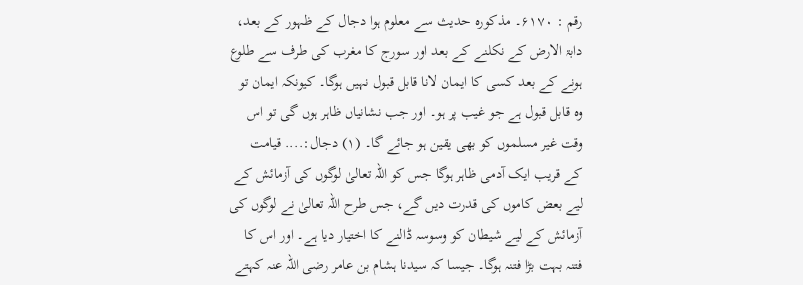رقم : ۶۱۷۰۔ مذکورہ حدیث سے معلوم ہوا دجال کے ظہور کے بعد، دابۃ الارض کے نکلنے کے بعد اور سورج کا مغرب کی طرف سے طلوع ہونے کے بعد کسی کا ایمان لانا قابل قبول نہیں ہوگا۔ کیونکہ ایمان تو وہ قابل قبول ہے جو غیب پر ہو۔ اور جب نشانیاں ظاہر ہوں گی تو اس وقت غیر مسلموں کو بھی یقین ہو جائے گا۔ (۱) دجال:.... قیامت کے قریب ایک آدمی ظاہر ہوگا جس کو اللہ تعالیٰ لوگوں کی آزمائش کے لیے بعض کاموں کی قدرت دیں گے، جس طرح اللہ تعالیٰ نے لوگوں کی آزمائش کے لیے شیطان کو وسوسہ ڈالنے کا اختیار دیا ہے۔ اور اس کا فتنہ بہت بڑا فتنہ ہوگا۔ جیسا کہ سیدنا ہشام بن عامر رضی اللہ عنہ کہتے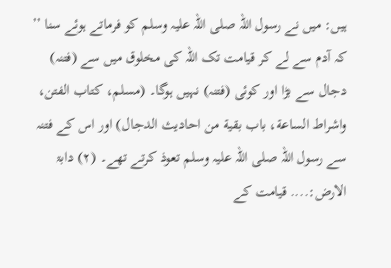ہیں: میں نے رسول اللہ صلی اللہ علیہ وسلم کو فرماتے ہوئے سنا ’’ کہ آدم سے لے کر قیامت تک اللہ کی مخلوق میں سے (فتنہ) دجال سے بڑا اور کوئی (فتنہ) نہیں ہوگا۔ (مسلم، کتاب الفتن، واشراط الساعة، باب بقیة من احادیث الدجال) اور اس کے فتنہ سے رسول اللہ صلی اللہ علیہ وسلم تعوذ کرتے تھے۔ (۲) دابۃ الارض:.... قیامت کے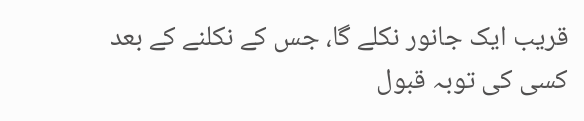قریب ایک جانور نکلے گا، جس کے نکلنے کے بعد کسی کی توبہ قبول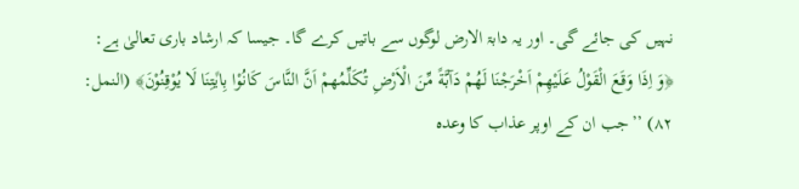نہیں کی جائے گی۔ اور یہ دابۃ الارض لوگوں سے باتیں کرے گا۔ جیسا کہ ارشاد باری تعالیٰ ہے: ﴿وَ اِذَا وَقَعَ الْقَوْلُ عَلَیْهِمْ اَخْرَجْنَا لَهُمْ دَآبَّةً مِّنَ الْاَرْضِ تُکَلِّمُهمْ اَنَّ النَّاسَ کَانُوْا بِاٰیٰتِنَا لَا یُوْقِنُوْنَ﴾ (النمل: ۸۲) ’’جب ان کے اوپر عذاب کا وعدہ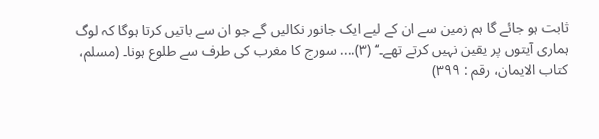ثابت ہو جائے گا ہم زمین سے ان کے لیے ایک جانور نکالیں گے جو ان سے باتیں کرتا ہوگا کہ لوگ ہماری آیتوں پر یقین نہیں کرتے تھے۔‘‘ (۳).... سورج کا مغرب کی طرف سے طلوع ہونا۔ (مسلم، کتاب الایمان، رقم : ۳۹۹)